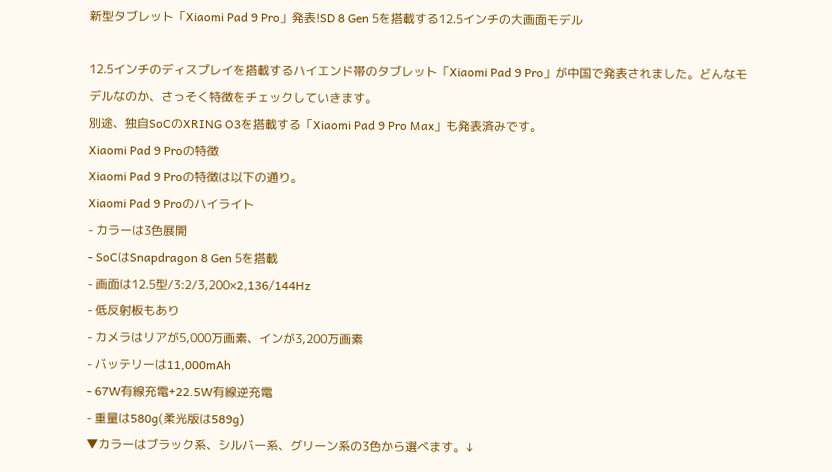新型タブレット「Xiaomi Pad 9 Pro」発表!SD 8 Gen 5を搭載する12.5インチの大画面モデル

12.5インチのディスプレイを搭載するハイエンド帯のタブレット「Xiaomi Pad 9 Pro」が中国で発表されました。どんなモデルなのか、さっそく特徴をチェックしていきます。
別途、独自SoCのXRING O3を搭載する「Xiaomi Pad 9 Pro Max」も発表済みです。
Xiaomi Pad 9 Proの特徴
Xiaomi Pad 9 Proの特徴は以下の通り。
Xiaomi Pad 9 Proのハイライト
- カラーは3色展開
- SoCはSnapdragon 8 Gen 5を搭載
- 画面は12.5型/3:2/3,200×2,136/144Hz
- 低反射板もあり
- カメラはリアが5,000万画素、インが3,200万画素
- バッテリーは11,000mAh
- 67W有線充電+22.5W有線逆充電
- 重量は580g(柔光版は589g)
▼カラーはブラック系、シルバー系、グリーン系の3色から選べます。↓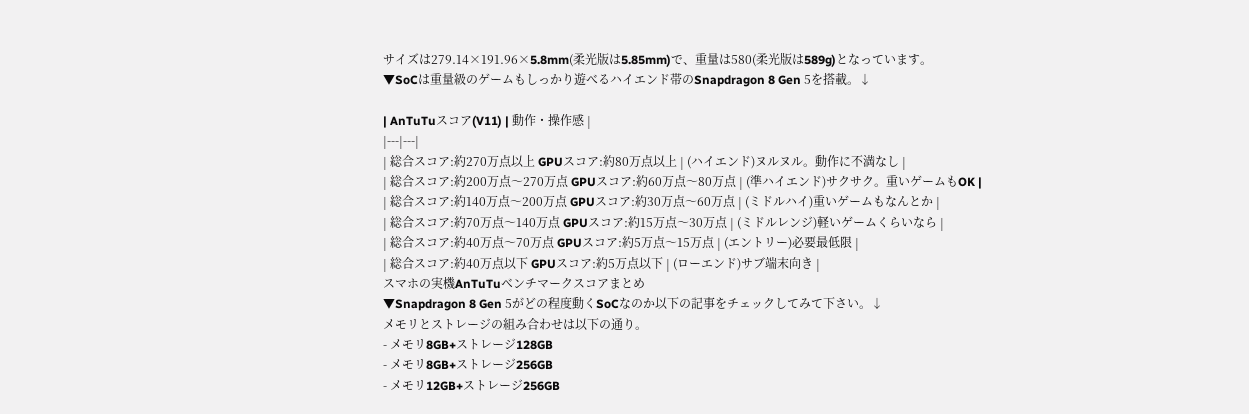サイズは279.14×191.96×5.8mm(柔光版は5.85mm)で、重量は580(柔光版は589g)となっています。
▼SoCは重量級のゲームもしっかり遊べるハイエンド帯のSnapdragon 8 Gen 5を搭載。↓

| AnTuTuスコア(V11) | 動作・操作感 |
|---|---|
| 総合スコア:約270万点以上 GPUスコア:約80万点以上 | (ハイエンド)ヌルヌル。動作に不満なし |
| 総合スコア:約200万点〜270万点 GPUスコア:約60万点〜80万点 | (準ハイエンド)サクサク。重いゲームもOK |
| 総合スコア:約140万点〜200万点 GPUスコア:約30万点〜60万点 | (ミドルハイ)重いゲームもなんとか |
| 総合スコア:約70万点〜140万点 GPUスコア:約15万点〜30万点 | (ミドルレンジ)軽いゲームくらいなら |
| 総合スコア:約40万点〜70万点 GPUスコア:約5万点〜15万点 | (エントリー)必要最低限 |
| 総合スコア:約40万点以下 GPUスコア:約5万点以下 | (ローエンド)サブ端末向き |
スマホの実機AnTuTuベンチマークスコアまとめ
▼Snapdragon 8 Gen 5がどの程度動くSoCなのか以下の記事をチェックしてみて下さい。↓
メモリとストレージの組み合わせは以下の通り。
- メモリ8GB+ストレージ128GB
- メモリ8GB+ストレージ256GB
- メモリ12GB+ストレージ256GB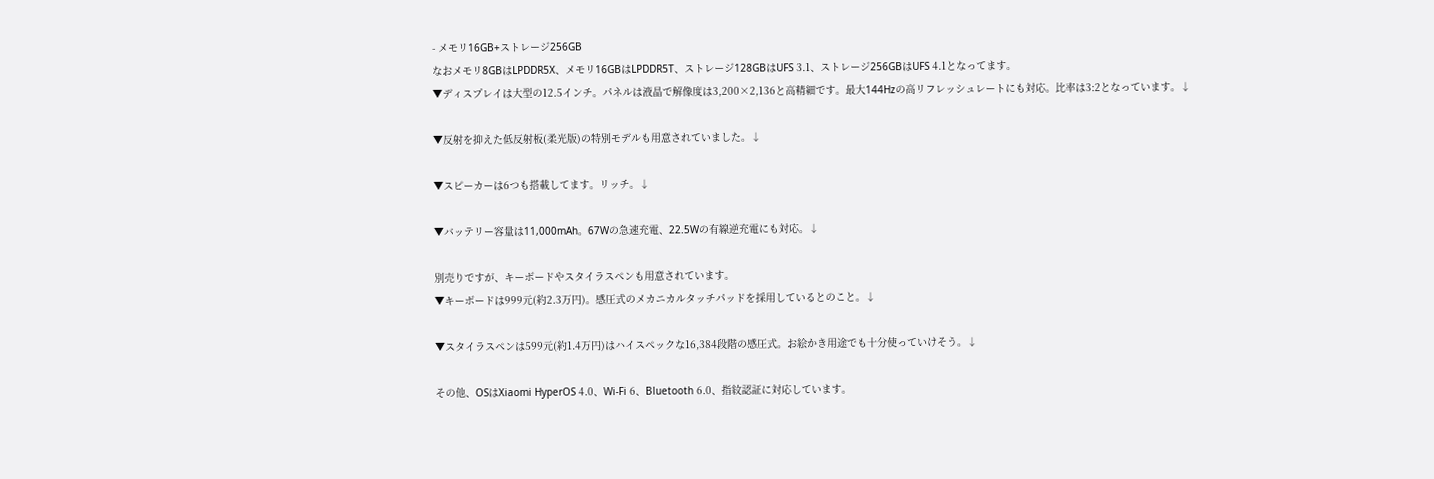- メモリ16GB+ストレージ256GB
なおメモリ8GBはLPDDR5X、メモリ16GBはLPDDR5T、ストレージ128GBはUFS 3.1、ストレージ256GBはUFS 4.1となってます。
▼ディスプレイは大型の12.5インチ。パネルは液晶で解像度は3,200×2,136と高精細です。最大144Hzの高リフレッシュレートにも対応。比率は3:2となっています。↓

▼反射を抑えた低反射板(柔光版)の特別モデルも用意されていました。↓

▼スピーカーは6つも搭載してます。リッチ。↓

▼バッテリー容量は11,000mAh。67Wの急速充電、22.5Wの有線逆充電にも対応。↓

別売りですが、キーボードやスタイラスペンも用意されています。
▼キーボードは999元(約2.3万円)。感圧式のメカニカルタッチパッドを採用しているとのこと。↓

▼スタイラスペンは599元(約1.4万円)はハイスペックな16,384段階の感圧式。お絵かき用途でも十分使っていけそう。↓

その他、OSはXiaomi HyperOS 4.0、Wi-Fi 6、Bluetooth 6.0、指紋認証に対応しています。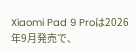Xiaomi Pad 9 Proは2026年9月発売で、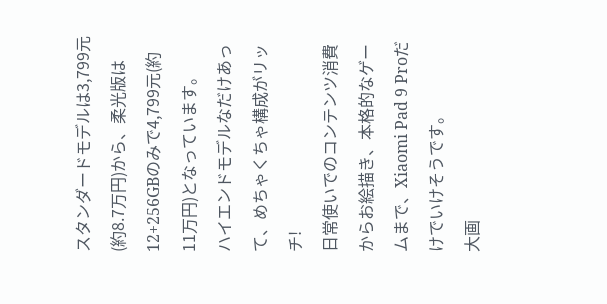スタンダードモデルは3,799元(約8.7万円)から、柔光版は12+256GBのみで4,799元(約11万円)となっています。
ハイエンドモデルなだけあって、めちゃくちゃ構成がリッチ!
日常使いでのコンテンツ消費からお絵描き、本格的なゲームまで、Xiaomi Pad 9 Proだけでいけそうです。
大画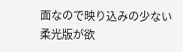面なので映り込みの少ない柔光版が欲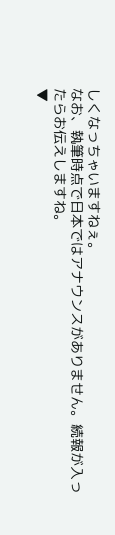しくなっちゃいますねぇ。
なお、執筆時点で日本ではアナウンスがありません。続報が入ったらお伝えしますね。
▼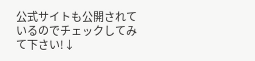公式サイトも公開されているのでチェックしてみて下さい!↓